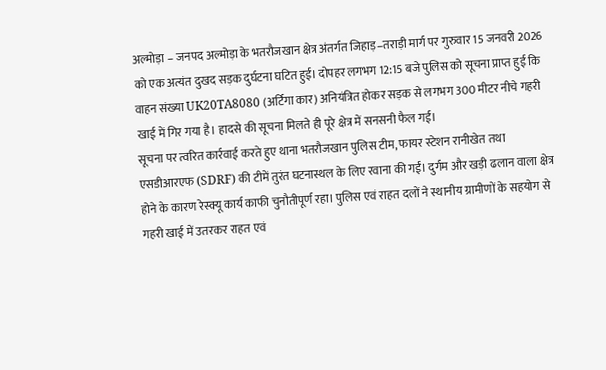अल्मोड़ा – जनपद अल्मोड़ा के भतरौजखान क्षेत्र अंतर्गत जिहाड़–तराड़ी मार्ग पर गुरुवार 15 जनवरी 2026 को एक अत्यंत दुखद सड़क दुर्घटना घटित हुई। दोपहर लगभग 12:15 बजे पुलिस को सूचना प्राप्त हुई कि वाहन संख्या UK20TA8080 (अर्टिगा कार) अनियंत्रित होकर सड़क से लगभग 300 मीटर नीचे गहरी खाई में गिर गया है। हादसे की सूचना मिलते ही पूरे क्षेत्र में सनसनी फैल गई।
सूचना पर त्वरित कार्रवाई करते हुए थाना भतरौजखान पुलिस टीम, फायर स्टेशन रानीखेत तथा एसडीआरएफ (SDRF) की टीमें तुरंत घटनास्थल के लिए रवाना की गईं। दुर्गम और खड़ी ढलान वाला क्षेत्र होने के कारण रेस्क्यू कार्य काफी चुनौतीपूर्ण रहा। पुलिस एवं राहत दलों ने स्थानीय ग्रामीणों के सहयोग से गहरी खाई में उतरकर राहत एवं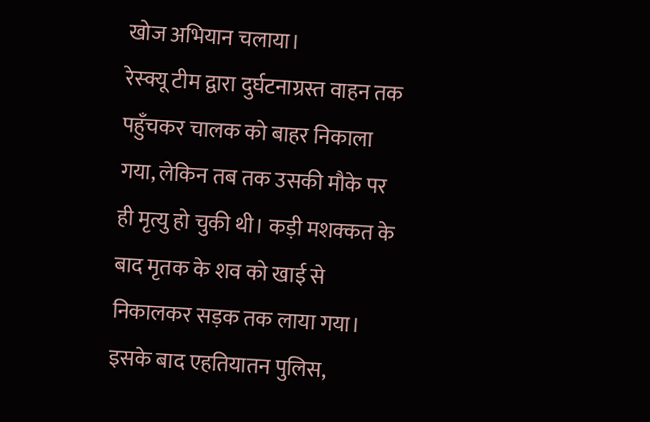खोज अभियान चलाया।
रेस्क्यू टीम द्वारा दुर्घटनाग्रस्त वाहन तक पहुँचकर चालक को बाहर निकाला गया, लेकिन तब तक उसकी मौके पर ही मृत्यु हो चुकी थी। कड़ी मशक्कत के बाद मृतक के शव को खाई से निकालकर सड़क तक लाया गया। इसके बाद एहतियातन पुलिस,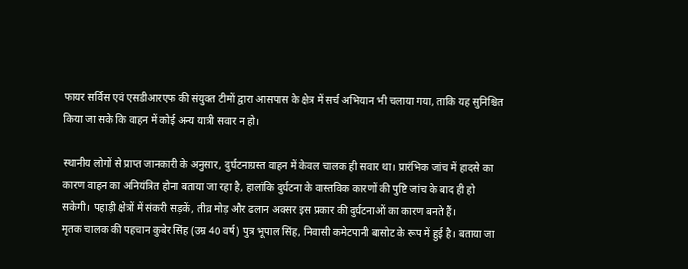फायर सर्विस एवं एसडीआरएफ की संयुक्त टीमों द्वारा आसपास के क्षेत्र में सर्च अभियान भी चलाया गया, ताकि यह सुनिश्चित किया जा सके कि वाहन में कोई अन्य यात्री सवार न हो।

स्थानीय लोगों से प्राप्त जानकारी के अनुसार, दुर्घटनाग्रस्त वाहन में केवल चालक ही सवार था। प्रारंभिक जांच में हादसे का कारण वाहन का अनियंत्रित होना बताया जा रहा है, हालांकि दुर्घटना के वास्तविक कारणों की पुष्टि जांच के बाद ही हो सकेगी। पहाड़ी क्षेत्रों में संकरी सड़कें, तीव्र मोड़ और ढलान अक्सर इस प्रकार की दुर्घटनाओं का कारण बनते हैं।
मृतक चालक की पहचान कुबेर सिंह (उम्र 40 वर्ष) पुत्र भूपाल सिंह, निवासी कमेटपानी बासोट के रूप में हुई है। बताया जा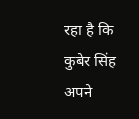रहा है कि कुबेर सिंह अपने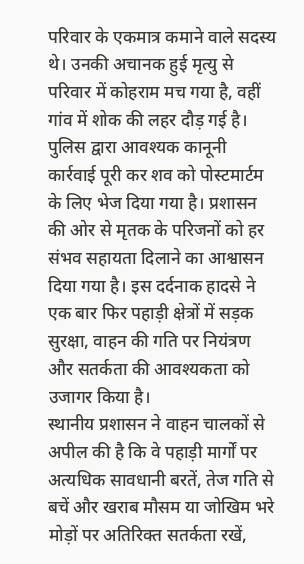परिवार के एकमात्र कमाने वाले सदस्य थे। उनकी अचानक हुई मृत्यु से परिवार में कोहराम मच गया है, वहीं गांव में शोक की लहर दौड़ गई है।
पुलिस द्वारा आवश्यक कानूनी कार्रवाई पूरी कर शव को पोस्टमार्टम के लिए भेज दिया गया है। प्रशासन की ओर से मृतक के परिजनों को हर संभव सहायता दिलाने का आश्वासन दिया गया है। इस दर्दनाक हादसे ने एक बार फिर पहाड़ी क्षेत्रों में सड़क सुरक्षा, वाहन की गति पर नियंत्रण और सतर्कता की आवश्यकता को उजागर किया है।
स्थानीय प्रशासन ने वाहन चालकों से अपील की है कि वे पहाड़ी मार्गों पर अत्यधिक सावधानी बरतें, तेज गति से बचें और खराब मौसम या जोखिम भरे मोड़ों पर अतिरिक्त सतर्कता रखें,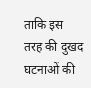ताकि इस तरह की दुखद घटनाओं की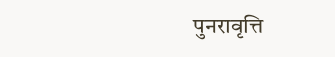पुनरावृत्ति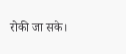रोकी जा सके।